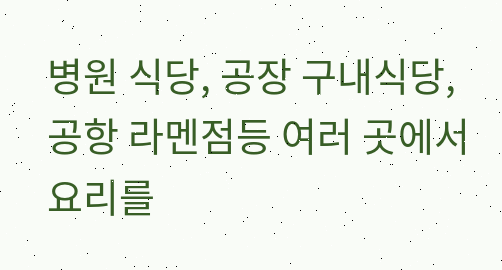병원 식당, 공장 구내식당, 공항 라멘점등 여러 곳에서 요리를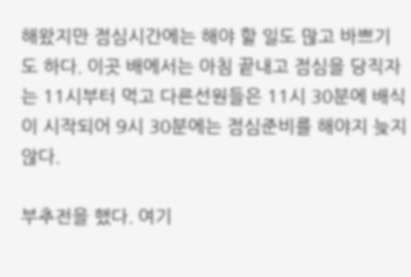해왔지만 점심시간에는 해야 할 일도 많고 바쁘기도 하다. 이곳 배에서는 아침 끝내고 점심을 당직자는 11시부터 먹고 다른선원들은 11시 30분에 배식이 시작되어 9시 30분에는 점심준비를 해야지 늦지 않다.

부추전을 했다. 여기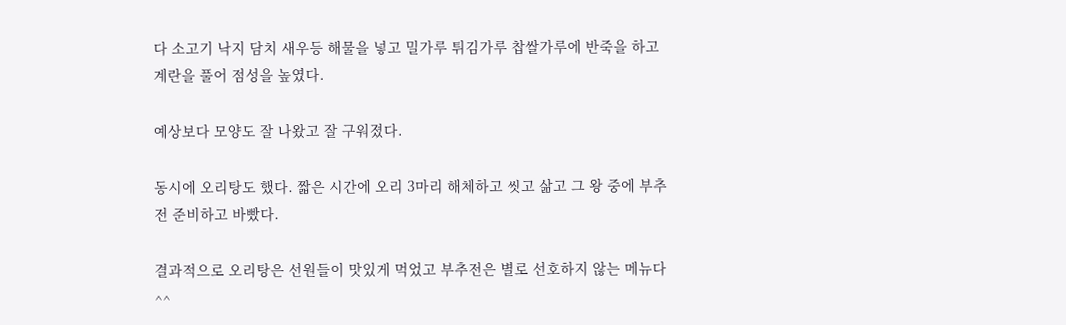다 소고기 낙지 담치 새우등 해물을 넣고 밀가루 튀김가루 찹쌀가루에 반죽을 하고 계란을 풀어 점성을 높였다.

예상보다 모양도 잘 나왔고 잘 구워졌다.

동시에 오리탕도 했다. 짧은 시간에 오리 3마리 해체하고 씻고 삶고 그 왕 중에 부추전 준비하고 바빴다.

결과적으로 오리탕은 선원들이 맛있게 먹었고 부추전은 별로 선호하지 않는 메뉴다^^